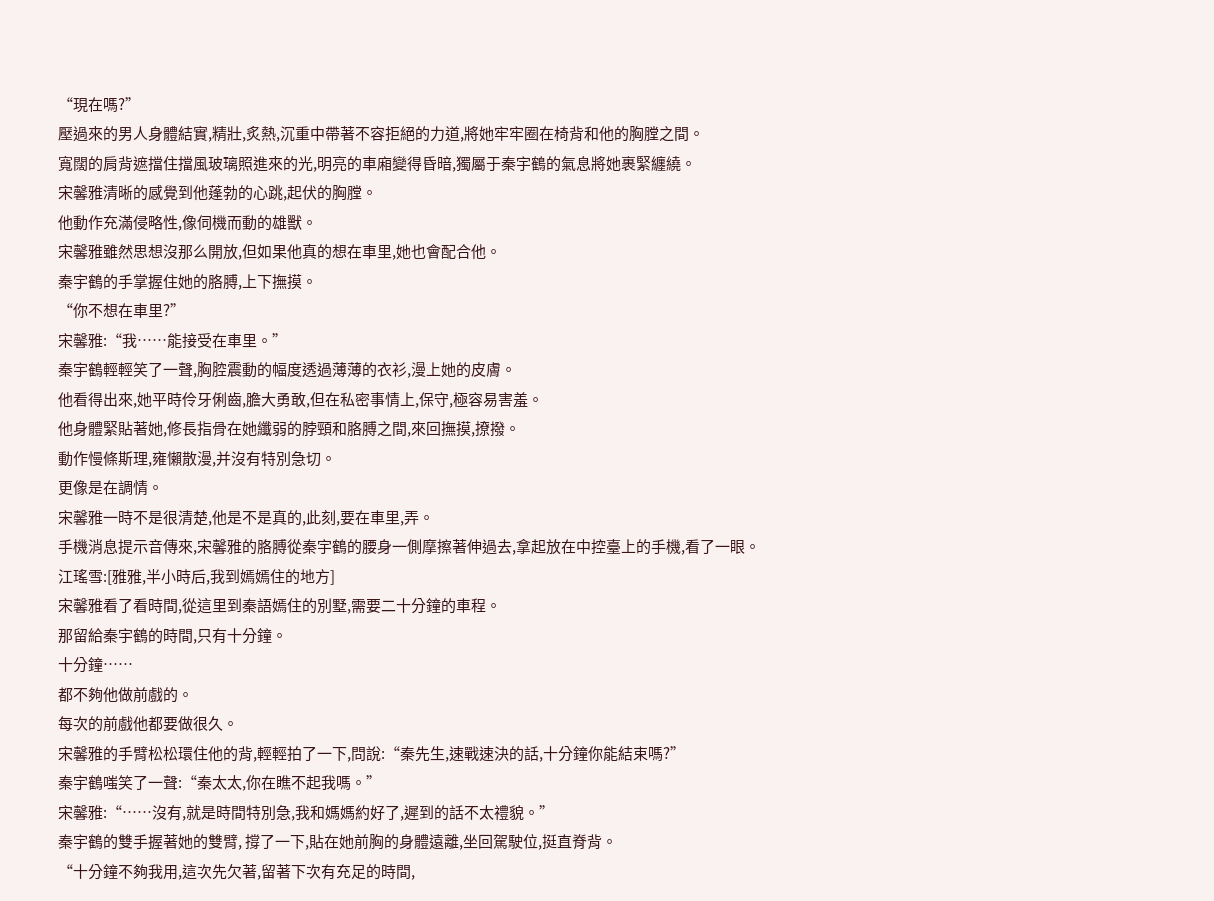“現在嗎?”
壓過來的男人身體結實,精壯,炙熱,沉重中帶著不容拒絕的力道,將她牢牢圈在椅背和他的胸膛之間。
寬闊的肩背遮擋住擋風玻璃照進來的光,明亮的車廂變得昏暗,獨屬于秦宇鶴的氣息將她裹緊纏繞。
宋馨雅清晰的感覺到他蓬勃的心跳,起伏的胸膛。
他動作充滿侵略性,像伺機而動的雄獸。
宋馨雅雖然思想沒那么開放,但如果他真的想在車里,她也會配合他。
秦宇鶴的手掌握住她的胳膊,上下撫摸。
“你不想在車里?”
宋馨雅:“我……能接受在車里。”
秦宇鶴輕輕笑了一聲,胸腔震動的幅度透過薄薄的衣衫,漫上她的皮膚。
他看得出來,她平時伶牙俐齒,膽大勇敢,但在私密事情上,保守,極容易害羞。
他身體緊貼著她,修長指骨在她纖弱的脖頸和胳膊之間,來回撫摸,撩撥。
動作慢條斯理,雍懶散漫,并沒有特別急切。
更像是在調情。
宋馨雅一時不是很清楚,他是不是真的,此刻,要在車里,弄。
手機消息提示音傳來,宋馨雅的胳膊從秦宇鶴的腰身一側摩擦著伸過去,拿起放在中控臺上的手機,看了一眼。
江瑤雪:[雅雅,半小時后,我到嫣嫣住的地方]
宋馨雅看了看時間,從這里到秦語嫣住的別墅,需要二十分鐘的車程。
那留給秦宇鶴的時間,只有十分鐘。
十分鐘……
都不夠他做前戲的。
每次的前戲他都要做很久。
宋馨雅的手臂松松環住他的背,輕輕拍了一下,問說:“秦先生,速戰速決的話,十分鐘你能結束嗎?”
秦宇鶴嗤笑了一聲:“秦太太,你在瞧不起我嗎。”
宋馨雅:“……沒有,就是時間特別急,我和媽媽約好了,遲到的話不太禮貌。”
秦宇鶴的雙手握著她的雙臂, 撐了一下,貼在她前胸的身體遠離,坐回駕駛位,挺直脊背。
“十分鐘不夠我用,這次先欠著,留著下次有充足的時間,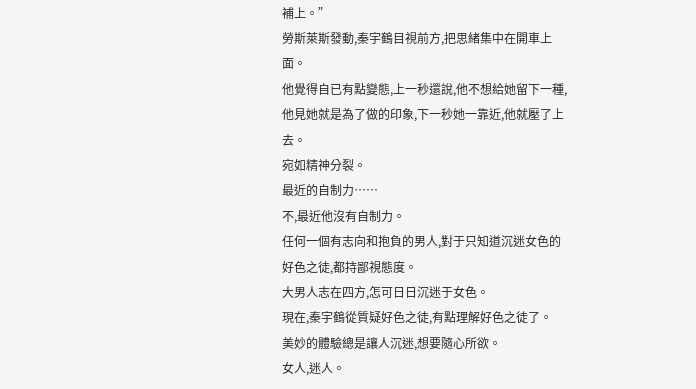補上。”
勞斯萊斯發動,秦宇鶴目視前方,把思緒集中在開車上面。
他覺得自已有點變態,上一秒還說,他不想給她留下一種,他見她就是為了做的印象,下一秒她一靠近,他就壓了上去。
宛如精神分裂。
最近的自制力……
不,最近他沒有自制力。
任何一個有志向和抱負的男人,對于只知道沉迷女色的好色之徒,都持鄙視態度。
大男人志在四方,怎可日日沉迷于女色。
現在,秦宇鶴從質疑好色之徒,有點理解好色之徒了。
美妙的體驗總是讓人沉迷,想要隨心所欲。
女人,迷人。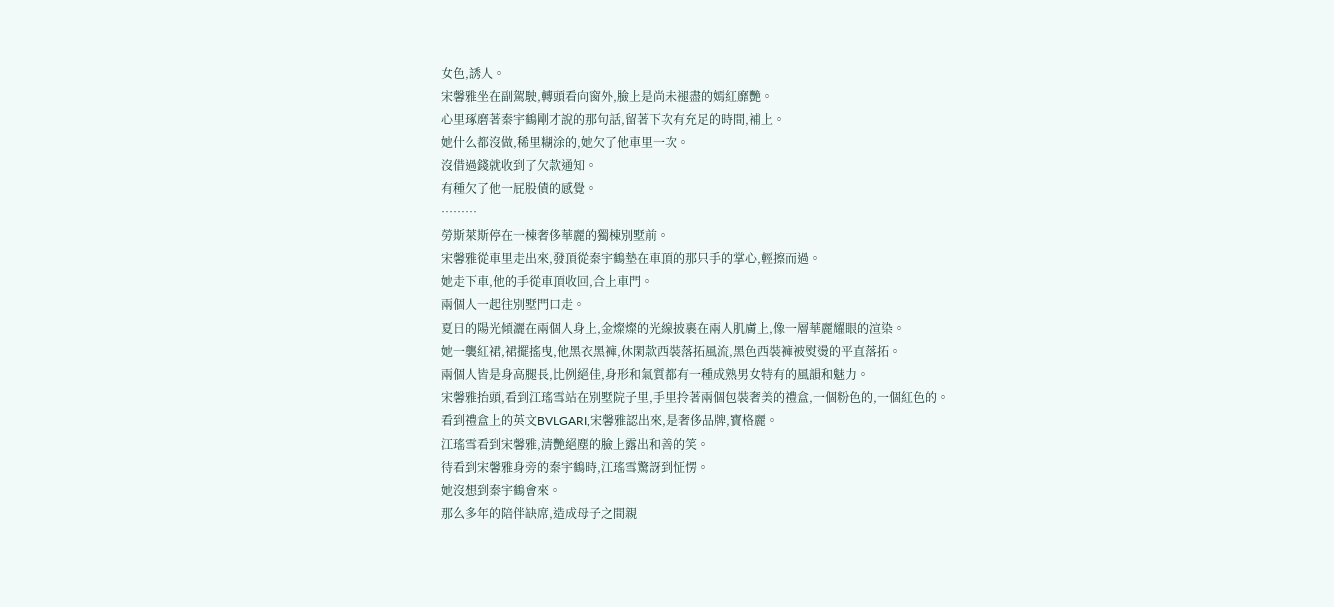女色,誘人。
宋馨雅坐在副駕駛,轉頭看向窗外,臉上是尚未褪盡的嫣紅靡艷。
心里琢磨著秦宇鶴剛才說的那句話,留著下次有充足的時間,補上。
她什么都沒做,稀里糊涂的,她欠了他車里一次。
沒借過錢就收到了欠款通知。
有種欠了他一屁股債的感覺。
………
勞斯萊斯停在一棟奢侈華麗的獨棟別墅前。
宋馨雅從車里走出來,發頂從秦宇鶴墊在車頂的那只手的掌心,輕擦而過。
她走下車,他的手從車頂收回,合上車門。
兩個人一起往別墅門口走。
夏日的陽光傾灑在兩個人身上,金燦燦的光線披裹在兩人肌膚上,像一層華麗耀眼的渲染。
她一襲紅裙,裙擺搖曳,他黑衣黑褲,休閑款西裝落拓風流,黑色西裝褲被熨燙的平直落拓。
兩個人皆是身高腿長,比例絕佳,身形和氣質都有一種成熟男女特有的風韻和魅力。
宋馨雅抬頭,看到江瑤雪站在別墅院子里,手里拎著兩個包裝奢美的禮盒,一個粉色的,一個紅色的。
看到禮盒上的英文BVLGARI,宋馨雅認出來,是奢侈品牌,寶格麗。
江瑤雪看到宋馨雅,清艷絕塵的臉上露出和善的笑。
待看到宋馨雅身旁的秦宇鶴時,江瑤雪驚訝到怔愣。
她沒想到秦宇鶴會來。
那么多年的陪伴缺席,造成母子之間親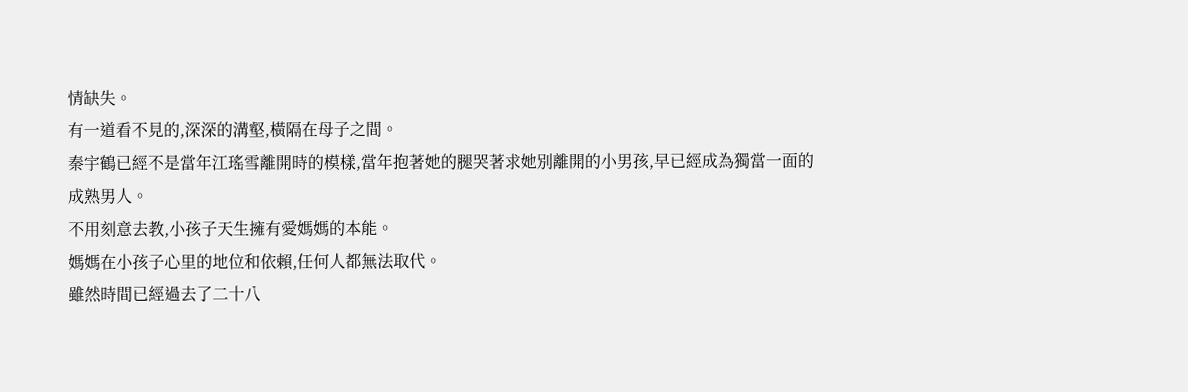情缺失。
有一道看不見的,深深的溝壑,橫隔在母子之間。
秦宇鶴已經不是當年江瑤雪離開時的模樣,當年抱著她的腿哭著求她別離開的小男孩,早已經成為獨當一面的成熟男人。
不用刻意去教,小孩子天生擁有愛媽媽的本能。
媽媽在小孩子心里的地位和依賴,任何人都無法取代。
雖然時間已經過去了二十八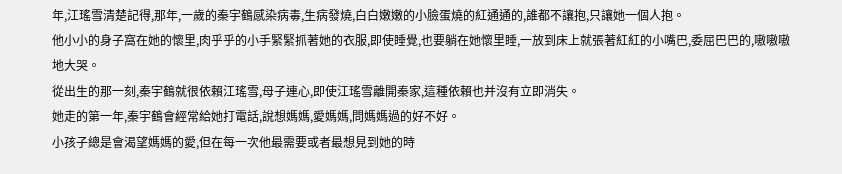年,江瑤雪清楚記得,那年,一歲的秦宇鶴感染病毒,生病發燒,白白嫩嫩的小臉蛋燒的紅通通的,誰都不讓抱,只讓她一個人抱。
他小小的身子窩在她的懷里,肉乎乎的小手緊緊抓著她的衣服,即使睡覺,也要躺在她懷里睡,一放到床上就張著紅紅的小嘴巴,委屈巴巴的,嗷嗷嗷地大哭。
從出生的那一刻,秦宇鶴就很依賴江瑤雪,母子連心,即使江瑤雪離開秦家,這種依賴也并沒有立即消失。
她走的第一年,秦宇鶴會經常給她打電話,說想媽媽,愛媽媽,問媽媽過的好不好。
小孩子總是會渴望媽媽的愛,但在每一次他最需要或者最想見到她的時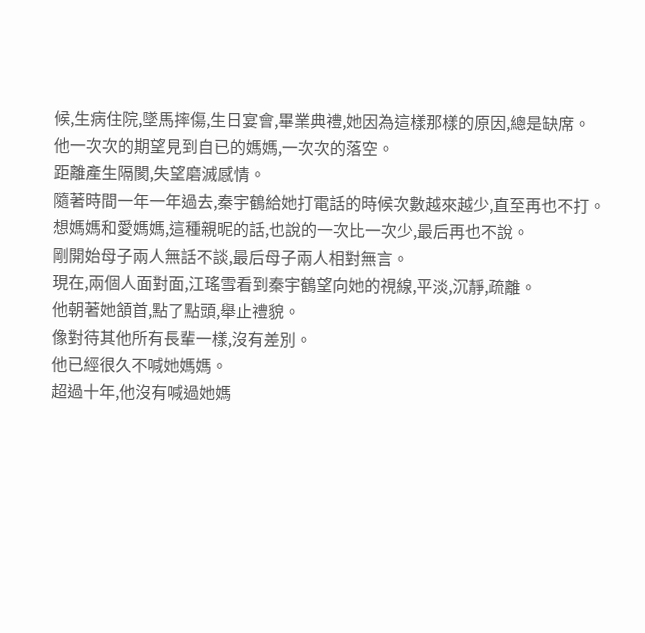候,生病住院,墜馬摔傷,生日宴會,畢業典禮,她因為這樣那樣的原因,總是缺席。
他一次次的期望見到自已的媽媽,一次次的落空。
距離產生隔閡,失望磨滅感情。
隨著時間一年一年過去,秦宇鶴給她打電話的時候次數越來越少,直至再也不打。
想媽媽和愛媽媽,這種親昵的話,也說的一次比一次少,最后再也不說。
剛開始母子兩人無話不談,最后母子兩人相對無言。
現在,兩個人面對面,江瑤雪看到秦宇鶴望向她的視線,平淡,沉靜,疏離。
他朝著她頷首,點了點頭,舉止禮貌。
像對待其他所有長輩一樣,沒有差別。
他已經很久不喊她媽媽。
超過十年,他沒有喊過她媽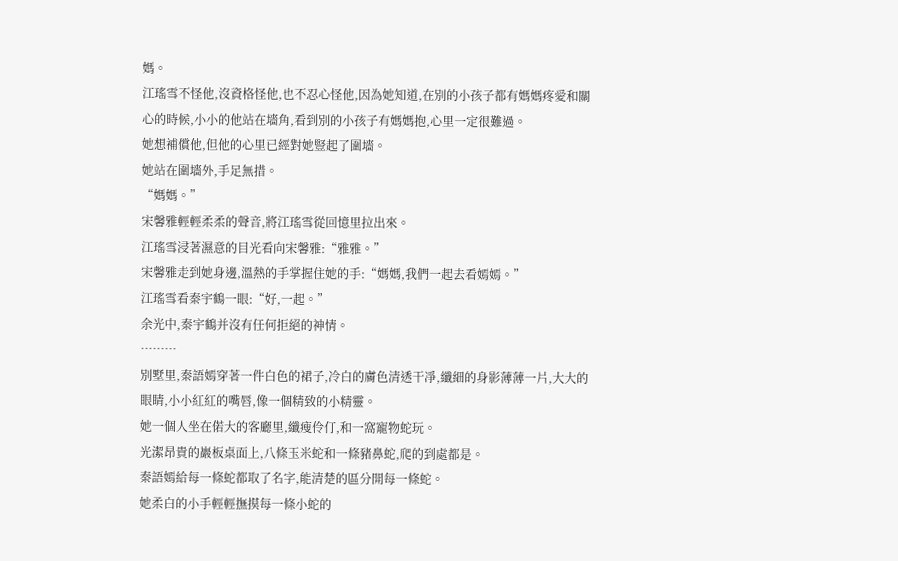媽。
江瑤雪不怪他,沒資格怪他,也不忍心怪他,因為她知道,在別的小孩子都有媽媽疼愛和關心的時候,小小的他站在墻角,看到別的小孩子有媽媽抱,心里一定很難過。
她想補償他,但他的心里已經對她豎起了圍墻。
她站在圍墻外,手足無措。
“媽媽。”
宋馨雅輕輕柔柔的聲音,將江瑤雪從回憶里拉出來。
江瑤雪浸著濕意的目光看向宋馨雅:“雅雅。”
宋馨雅走到她身邊,溫熱的手掌握住她的手:“媽媽,我們一起去看嫣嫣。”
江瑤雪看秦宇鶴一眼:“好,一起。”
余光中,秦宇鶴并沒有任何拒絕的神情。
………
別墅里,秦語嫣穿著一件白色的裙子,冷白的膚色清透干凈,纖細的身影薄薄一片,大大的眼睛,小小紅紅的嘴唇,像一個精致的小精靈。
她一個人坐在偌大的客廳里,纖瘦伶仃,和一窩寵物蛇玩。
光潔昂貴的巖板桌面上,八條玉米蛇和一條豬鼻蛇,爬的到處都是。
秦語嫣給每一條蛇都取了名字,能清楚的區分開每一條蛇。
她柔白的小手輕輕撫摸每一條小蛇的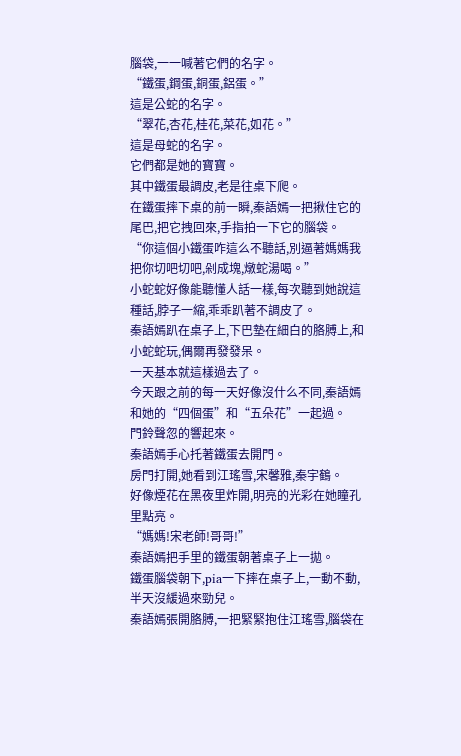腦袋,一一喊著它們的名字。
“鐵蛋,鋼蛋,銅蛋,鋁蛋。”
這是公蛇的名字。
“翠花,杏花,桂花,菜花,如花。”
這是母蛇的名字。
它們都是她的寶寶。
其中鐵蛋最調皮,老是往桌下爬。
在鐵蛋摔下桌的前一瞬,秦語嫣一把揪住它的尾巴,把它拽回來,手指拍一下它的腦袋。
“你這個小鐵蛋咋這么不聽話,別逼著媽媽我把你切吧切吧,剁成塊,燉蛇湯喝。”
小蛇蛇好像能聽懂人話一樣,每次聽到她說這種話,脖子一縮,乖乖趴著不調皮了。
秦語嫣趴在桌子上,下巴墊在細白的胳膊上,和小蛇蛇玩,偶爾再發發呆。
一天基本就這樣過去了。
今天跟之前的每一天好像沒什么不同,秦語嫣和她的“四個蛋”和“五朵花”一起過。
門鈴聲忽的響起來。
秦語嫣手心托著鐵蛋去開門。
房門打開,她看到江瑤雪,宋馨雅,秦宇鶴。
好像煙花在黑夜里炸開,明亮的光彩在她瞳孔里點亮。
“媽媽!宋老師!哥哥!”
秦語嫣把手里的鐵蛋朝著桌子上一拋。
鐵蛋腦袋朝下,pia一下摔在桌子上,一動不動,半天沒緩過來勁兒。
秦語嫣張開胳膊,一把緊緊抱住江瑤雪,腦袋在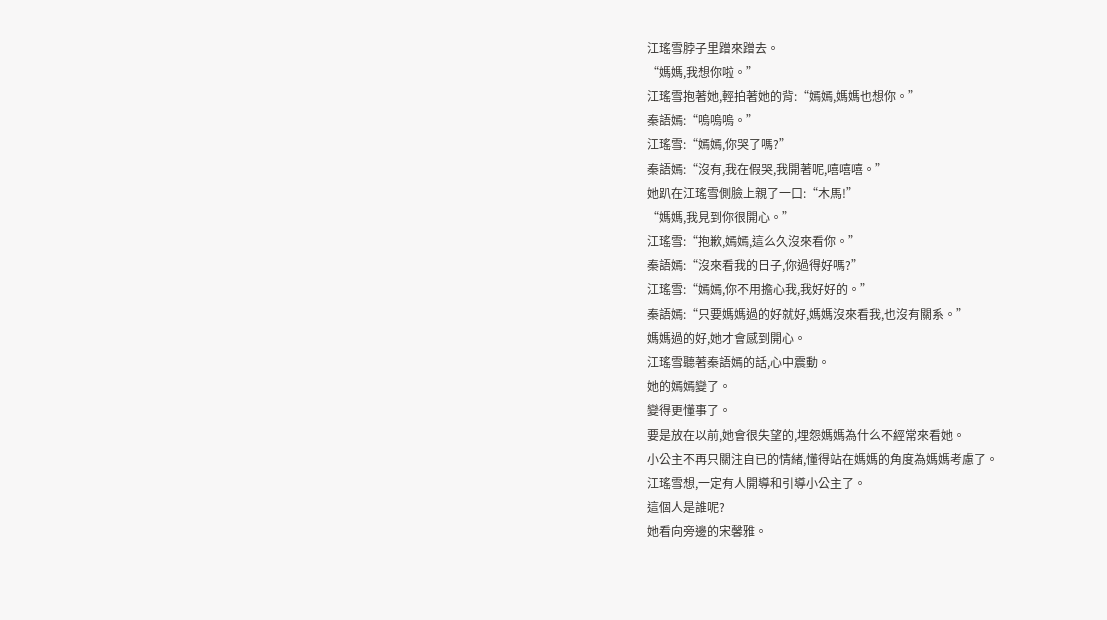江瑤雪脖子里蹭來蹭去。
“媽媽,我想你啦。”
江瑤雪抱著她,輕拍著她的背:“嫣嫣,媽媽也想你。”
秦語嫣:“嗚嗚嗚。”
江瑤雪:“嫣嫣,你哭了嗎?”
秦語嫣:“沒有,我在假哭,我開著呢,嘻嘻嘻。”
她趴在江瑤雪側臉上親了一口:“木馬!”
“媽媽,我見到你很開心。”
江瑤雪:“抱歉,嫣嫣,這么久沒來看你。”
秦語嫣:“沒來看我的日子,你過得好嗎?”
江瑤雪:“嫣嫣,你不用擔心我,我好好的。”
秦語嫣:“只要媽媽過的好就好,媽媽沒來看我,也沒有關系。”
媽媽過的好,她才會感到開心。
江瑤雪聽著秦語嫣的話,心中震動。
她的嫣嫣變了。
變得更懂事了。
要是放在以前,她會很失望的,埋怨媽媽為什么不經常來看她。
小公主不再只關注自已的情緒,懂得站在媽媽的角度為媽媽考慮了。
江瑤雪想,一定有人開導和引導小公主了。
這個人是誰呢?
她看向旁邊的宋馨雅。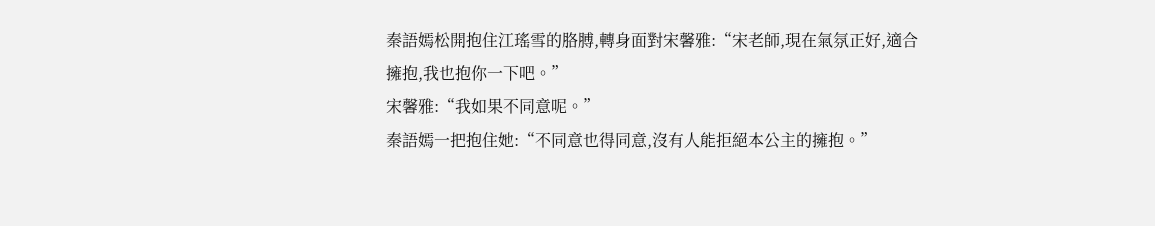秦語嫣松開抱住江瑤雪的胳膊,轉身面對宋馨雅:“宋老師,現在氣氛正好,適合擁抱,我也抱你一下吧。”
宋馨雅:“我如果不同意呢。”
秦語嫣一把抱住她:“不同意也得同意,沒有人能拒絕本公主的擁抱。”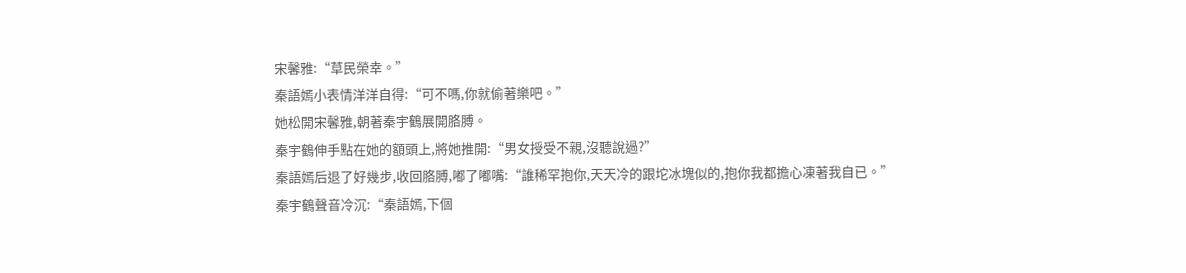宋馨雅:“草民榮幸。”
秦語嫣小表情洋洋自得:“可不嗎,你就偷著樂吧。”
她松開宋馨雅,朝著秦宇鶴展開胳膊。
秦宇鶴伸手點在她的額頭上,將她推開:“男女授受不親,沒聽說過?”
秦語嫣后退了好幾步,收回胳膊,嘟了嘟嘴:“誰稀罕抱你,天天冷的跟坨冰塊似的,抱你我都擔心凍著我自已。”
秦宇鶴聲音冷沉:“秦語嫣,下個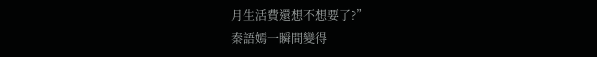月生活費還想不想要了?”
秦語嫣一瞬間變得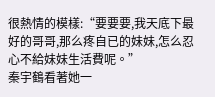很熱情的模樣:“要要要,我天底下最好的哥哥,那么疼自已的妹妹,怎么忍心不給妹妹生活費呢。”
秦宇鶴看著她一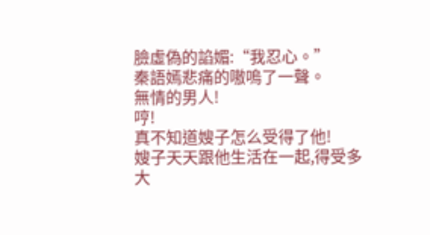臉虛偽的諂媚:“我忍心。”
秦語嫣悲痛的嗷嗚了一聲。
無情的男人!
哼!
真不知道嫂子怎么受得了他!
嫂子天天跟他生活在一起,得受多大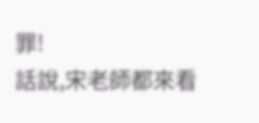罪!
話說,宋老師都來看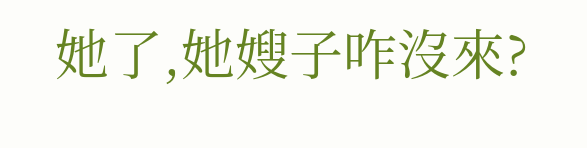她了,她嫂子咋沒來?